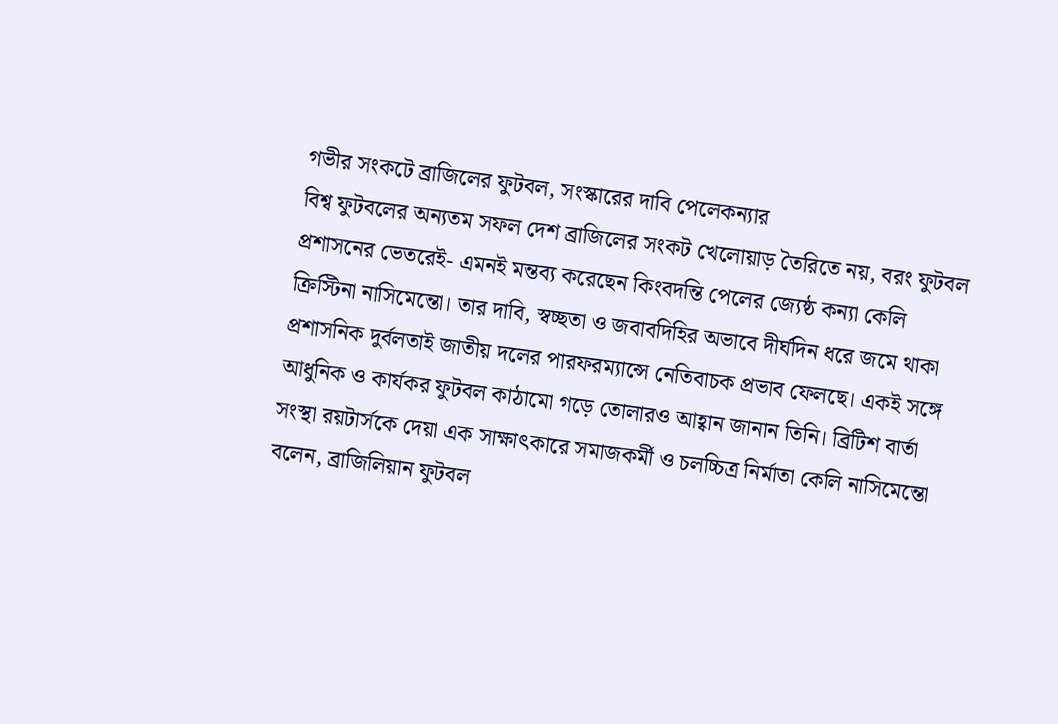গভীর সংকটে ব্রাজিলের ফুটবল, সংস্কারের দাবি পেলেকন্যার
বিশ্ব ফুটবলের অন্যতম সফল দেশ ব্রাজিলের সংকট খেলোয়াড় তৈরিতে নয়, বরং ফুটবল প্রশাসনের ভেতরেই- এমনই মন্তব্য করেছেন কিংবদন্তি পেলের জ্যেষ্ঠ কন্যা কেলি ক্রিস্টিনা নাসিমেন্তো। তার দাবি, স্বচ্ছতা ও জবাবদিহির অভাবে দীর্ঘদিন ধরে জমে থাকা প্রশাসনিক দুর্বলতাই জাতীয় দলের পারফরম্যান্সে নেতিবাচক প্রভাব ফেলছে। একই সঙ্গে আধুনিক ও কার্যকর ফুটবল কাঠামো গড়ে তোলারও আহ্বান জানান তিনি। ব্রিটিশ বার্তা সংস্থা রয়টার্সকে দেয়া এক সাক্ষাৎকারে সমাজকর্মী ও চলচ্চিত্র নির্মাতা কেলি নাসিমেন্তো বলেন, ব্রাজিলিয়ান ফুটবল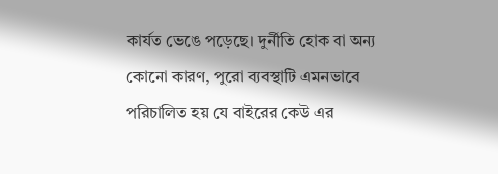কার্যত ভেঙে পড়েছে। দুর্নীতি হোক বা অন্য কোনো কারণ, পুরো ব্যবস্থাটি এমনভাবে পরিচালিত হয় যে বাইরের কেউ এর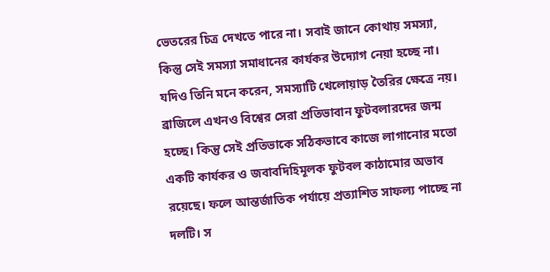ভেতরের চিত্র দেখতে পারে না। সবাই জানে কোথায় সমস্যা, কিন্তু সেই সমস্যা সমাধানের কার্যকর উদ্যোগ নেয়া হচ্ছে না। যদিও তিনি মনে করেন, সমস্যাটি খেলোয়াড় তৈরির ক্ষেত্রে নয়। ব্রাজিলে এখনও বিশ্বের সেরা প্রতিভাবান ফুটবলারদের জন্ম হচ্ছে। কিন্তু সেই প্রতিভাকে সঠিকভাবে কাজে লাগানোর মতো একটি কার্যকর ও জবাবদিহিমূলক ফুটবল কাঠামোর অভাব রয়েছে। ফলে আন্তর্জাতিক পর্যায়ে প্রত্যাশিত সাফল্য পাচ্ছে না দলটি। স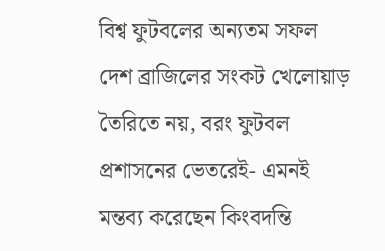বিশ্ব ফুটবলের অন্যতম সফল দেশ ব্রাজিলের সংকট খেলোয়াড় তৈরিতে নয়, বরং ফুটবল প্রশাসনের ভেতরেই- এমনই মন্তব্য করেছেন কিংবদন্তি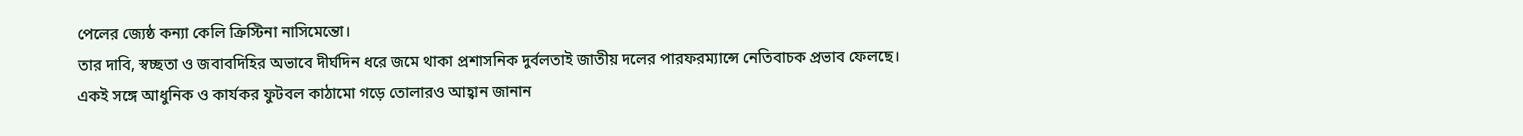পেলের জ্যেষ্ঠ কন্যা কেলি ক্রিস্টিনা নাসিমেন্তো।
তার দাবি, স্বচ্ছতা ও জবাবদিহির অভাবে দীর্ঘদিন ধরে জমে থাকা প্রশাসনিক দুর্বলতাই জাতীয় দলের পারফরম্যান্সে নেতিবাচক প্রভাব ফেলছে। একই সঙ্গে আধুনিক ও কার্যকর ফুটবল কাঠামো গড়ে তোলারও আহ্বান জানান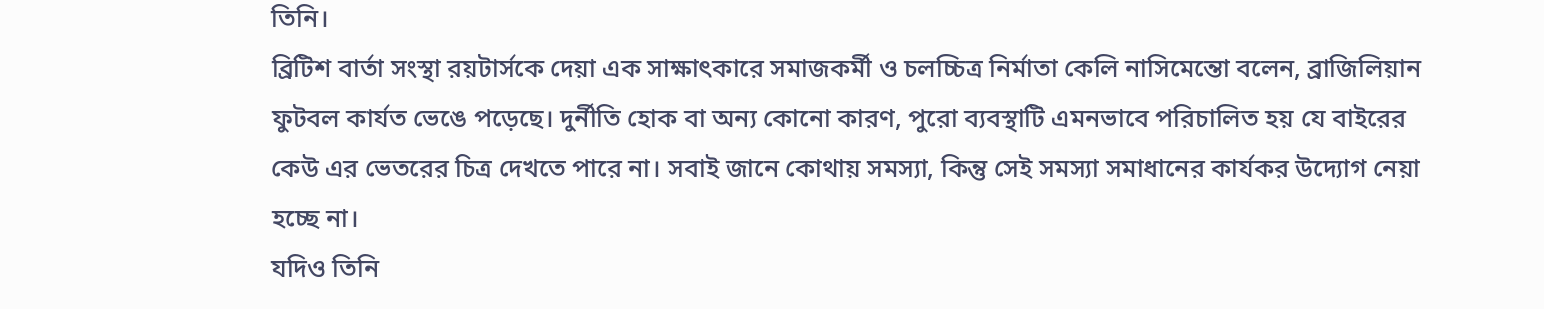তিনি।
ব্রিটিশ বার্তা সংস্থা রয়টার্সকে দেয়া এক সাক্ষাৎকারে সমাজকর্মী ও চলচ্চিত্র নির্মাতা কেলি নাসিমেন্তো বলেন, ব্রাজিলিয়ান ফুটবল কার্যত ভেঙে পড়েছে। দুর্নীতি হোক বা অন্য কোনো কারণ, পুরো ব্যবস্থাটি এমনভাবে পরিচালিত হয় যে বাইরের কেউ এর ভেতরের চিত্র দেখতে পারে না। সবাই জানে কোথায় সমস্যা, কিন্তু সেই সমস্যা সমাধানের কার্যকর উদ্যোগ নেয়া হচ্ছে না।
যদিও তিনি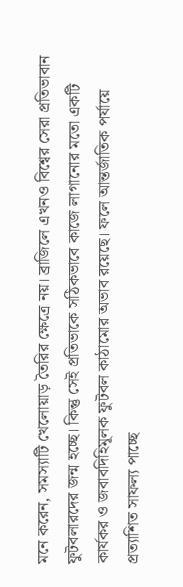মনে করেন, সমস্যাটি খেলোয়াড় তৈরির ক্ষেত্রে নয়। ব্রাজিলে এখনও বিশ্বের সেরা প্রতিভাবান ফুটবলারদের জন্ম হচ্ছে। কিন্তু সেই প্রতিভাকে সঠিকভাবে কাজে লাগানোর মতো একটি কার্যকর ও জবাবদিহিমূলক ফুটবল কাঠামোর অভাব রয়েছে। ফলে আন্তর্জাতিক পর্যায়ে প্রত্যাশিত সাফল্য পাচ্ছে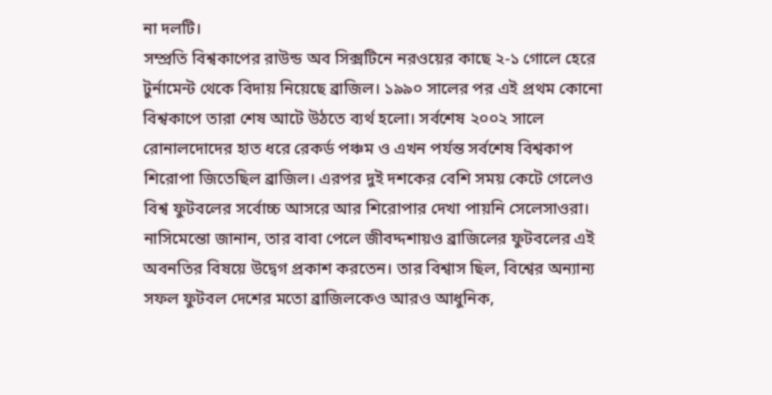না দলটি।
সম্প্রতি বিশ্বকাপের রাউন্ড অব সিক্সটিনে নরওয়ের কাছে ২-১ গোলে হেরে টুর্নামেন্ট থেকে বিদায় নিয়েছে ব্রাজিল। ১৯৯০ সালের পর এই প্রথম কোনো বিশ্বকাপে তারা শেষ আটে উঠতে ব্যর্থ হলো। সর্বশেষ ২০০২ সালে রোনালদোদের হাত ধরে রেকর্ড পঞ্চম ও এখন পর্যন্ত সর্বশেষ বিশ্বকাপ শিরোপা জিতেছিল ব্রাজিল। এরপর দুই দশকের বেশি সময় কেটে গেলেও বিশ্ব ফুটবলের সর্বোচ্চ আসরে আর শিরোপার দেখা পায়নি সেলেসাওরা।
নাসিমেন্তো জানান, তার বাবা পেলে জীবদ্দশায়ও ব্রাজিলের ফুটবলের এই অবনতির বিষয়ে উদ্বেগ প্রকাশ করতেন। তার বিশ্বাস ছিল, বিশ্বের অন্যান্য সফল ফুটবল দেশের মতো ব্রাজিলকেও আরও আধুনিক,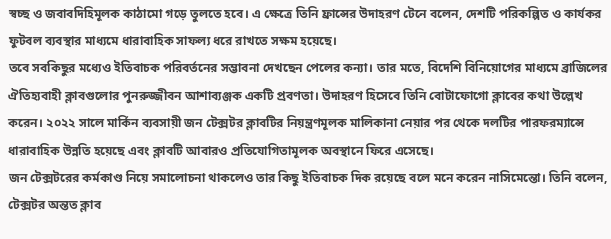স্বচ্ছ ও জবাবদিহিমূলক কাঠামো গড়ে তুলতে হবে। এ ক্ষেত্রে তিনি ফ্রান্সের উদাহরণ টেনে বলেন, দেশটি পরিকল্পিত ও কার্যকর ফুটবল ব্যবস্থার মাধ্যমে ধারাবাহিক সাফল্য ধরে রাখতে সক্ষম হয়েছে।
তবে সবকিছুর মধ্যেও ইতিবাচক পরিবর্তনের সম্ভাবনা দেখছেন পেলের কন্যা। তার মতে, বিদেশি বিনিয়োগের মাধ্যমে ব্রাজিলের ঐতিহ্যবাহী ক্লাবগুলোর পুনরুজ্জীবন আশাব্যঞ্জক একটি প্রবণতা। উদাহরণ হিসেবে তিনি বোটাফোগো ক্লাবের কথা উল্লেখ করেন। ২০২২ সালে মার্কিন ব্যবসায়ী জন টেক্সটর ক্লাবটির নিয়ন্ত্রণমূলক মালিকানা নেয়ার পর থেকে দলটির পারফরম্যান্সে ধারাবাহিক উন্নতি হয়েছে এবং ক্লাবটি আবারও প্রতিযোগিতামূলক অবস্থানে ফিরে এসেছে।
জন টেক্সটরের কর্মকাণ্ড নিয়ে সমালোচনা থাকলেও তার কিছু ইতিবাচক দিক রয়েছে বলে মনে করেন নাসিমেন্তো। তিনি বলেন, টেক্সটর অন্তত ক্লাব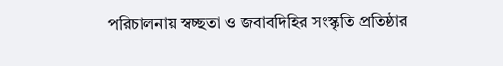পরিচালনায় স্বচ্ছতা ও জবাবদিহির সংস্কৃতি প্রতিষ্ঠার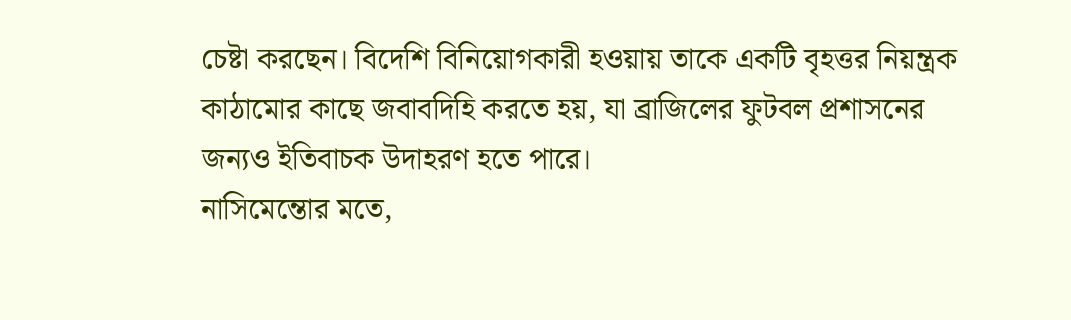চেষ্টা করছেন। বিদেশি বিনিয়োগকারী হওয়ায় তাকে একটি বৃহত্তর নিয়ন্ত্রক কাঠামোর কাছে জবাবদিহি করতে হয়, যা ব্রাজিলের ফুটবল প্রশাসনের জন্যও ইতিবাচক উদাহরণ হতে পারে।
নাসিমেন্তোর মতে,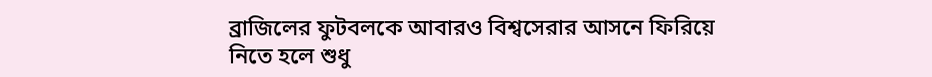ব্রাজিলের ফুটবলকে আবারও বিশ্বসেরার আসনে ফিরিয়ে নিতে হলে শুধু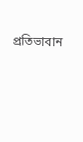প্রতিভাবান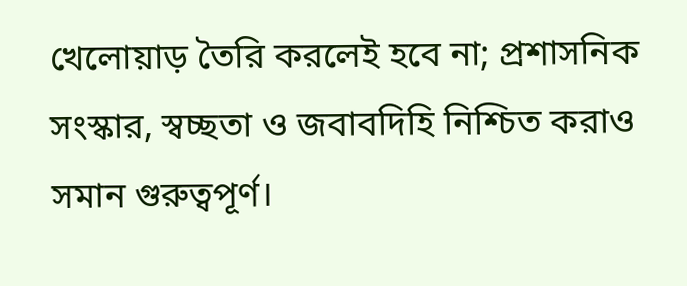খেলোয়াড় তৈরি করলেই হবে না; প্রশাসনিক সংস্কার, স্বচ্ছতা ও জবাবদিহি নিশ্চিত করাও সমান গুরুত্বপূর্ণ।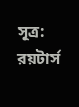সূত্র: রয়টার্স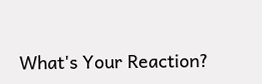What's Your Reaction?